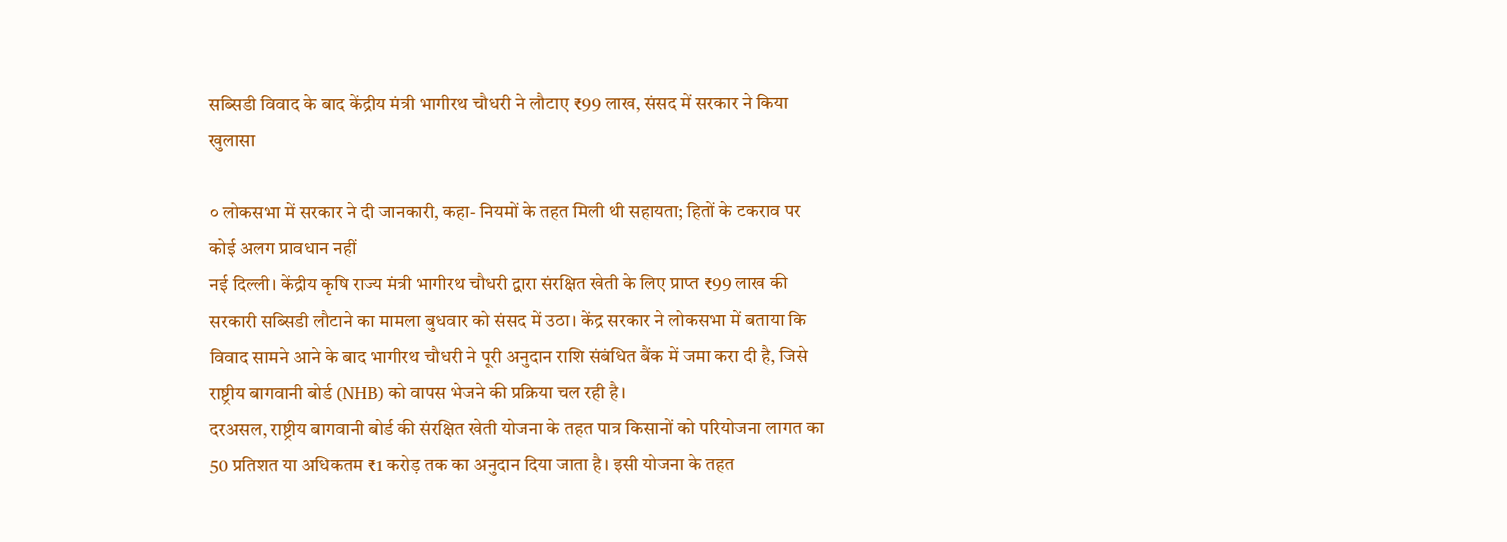सब्सिडी विवाद के बाद केंद्रीय मंत्री भागीरथ चौधरी ने लौटाए ₹99 लाख, संसद में सरकार ने किया खुलासा

० लोकसभा में सरकार ने दी जानकारी, कहा- नियमों के तहत मिली थी सहायता; हितों के टकराव पर कोई अलग प्रावधान नहीं
नई दिल्ली। केंद्रीय कृषि राज्य मंत्री भागीरथ चौधरी द्वारा संरक्षित खेती के लिए प्राप्त ₹99 लाख की सरकारी सब्सिडी लौटाने का मामला बुधवार को संसद में उठा। केंद्र सरकार ने लोकसभा में बताया कि विवाद सामने आने के बाद भागीरथ चौधरी ने पूरी अनुदान राशि संबंधित बैंक में जमा करा दी है, जिसे राष्ट्रीय बागवानी बोर्ड (NHB) को वापस भेजने की प्रक्रिया चल रही है।
दरअसल, राष्ट्रीय बागवानी बोर्ड की संरक्षित खेती योजना के तहत पात्र किसानों को परियोजना लागत का 50 प्रतिशत या अधिकतम ₹1 करोड़ तक का अनुदान दिया जाता है। इसी योजना के तहत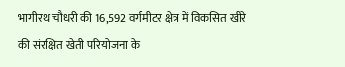भागीरथ चौधरी की 16,592 वर्गमीटर क्षेत्र में विकसित खीरे की संरक्षित खेती परियोजना के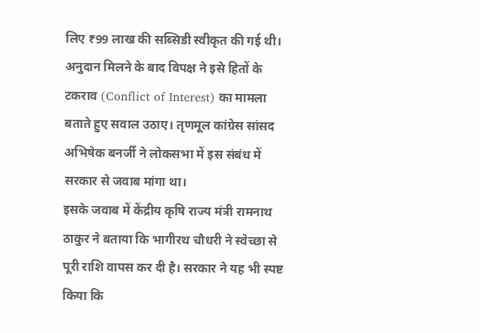लिए ₹99 लाख की सब्सिडी स्वीकृत की गई थी।
अनुदान मिलने के बाद विपक्ष ने इसे हितों के टकराव (Conflict of Interest) का मामला बताते हुए सवाल उठाए। तृणमूल कांग्रेस सांसद अभिषेक बनर्जी ने लोकसभा में इस संबंध में सरकार से जवाब मांगा था।
इसके जवाब में केंद्रीय कृषि राज्य मंत्री रामनाथ ठाकुर ने बताया कि भागीरथ चौधरी ने स्वेच्छा से पूरी राशि वापस कर दी है। सरकार ने यह भी स्पष्ट किया कि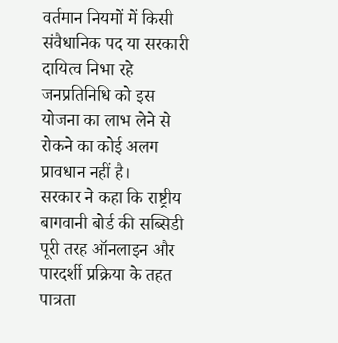वर्तमान नियमों में किसी संवैधानिक पद या सरकारी दायित्व निभा रहे जनप्रतिनिधि को इस योजना का लाभ लेने से रोकने का कोई अलग प्रावधान नहीं है।
सरकार ने कहा कि राष्ट्रीय बागवानी बोर्ड की सब्सिडी पूरी तरह ऑनलाइन और पारदर्शी प्रक्रिया के तहत पात्रता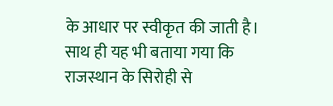के आधार पर स्वीकृत की जाती है। साथ ही यह भी बताया गया कि राजस्थान के सिरोही से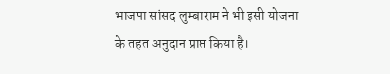भाजपा सांसद लुम्बाराम ने भी इसी योजना के तहत अनुदान प्राप्त किया है।